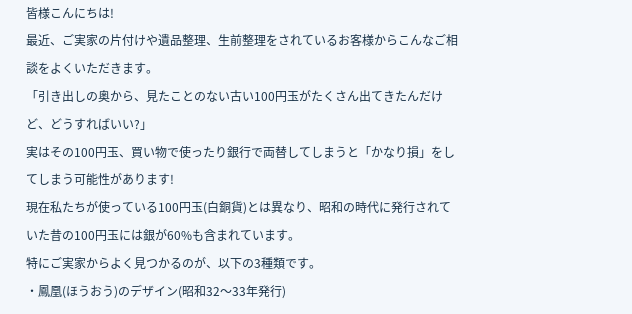皆様こんにちは!
最近、ご実家の片付けや遺品整理、生前整理をされているお客様からこんなご相談をよくいただきます。
「引き出しの奥から、見たことのない古い100円玉がたくさん出てきたんだけど、どうすればいい?」
実はその100円玉、買い物で使ったり銀行で両替してしまうと「かなり損」をしてしまう可能性があります!
現在私たちが使っている100円玉(白銅貨)とは異なり、昭和の時代に発行されていた昔の100円玉には銀が60%も含まれています。
特にご実家からよく見つかるのが、以下の3種類です。
・鳳凰(ほうおう)のデザイン(昭和32〜33年発行)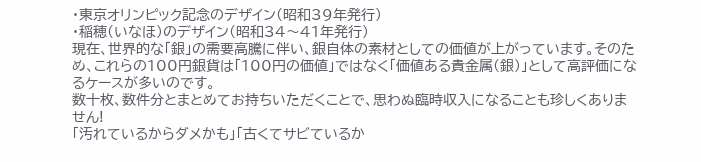・東京オリンピック記念のデザイン(昭和39年発行)
・稲穂(いなほ)のデザイン(昭和34〜41年発行)
現在、世界的な「銀」の需要高騰に伴い、銀自体の素材としての価値が上がっています。そのため、これらの100円銀貨は「100円の価値」ではなく「価値ある貴金属(銀)」として高評価になるケースが多いのです。
数十枚、数件分とまとめてお持ちいただくことで、思わぬ臨時収入になることも珍しくありません!
「汚れているからダメかも」「古くてサビているか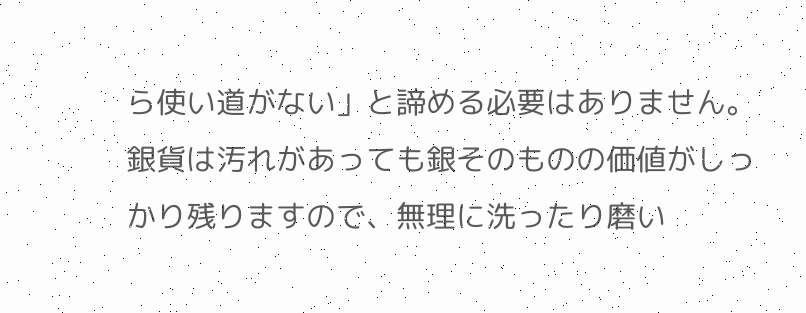ら使い道がない」と諦める必要はありません。銀貨は汚れがあっても銀そのものの価値がしっかり残りますので、無理に洗ったり磨い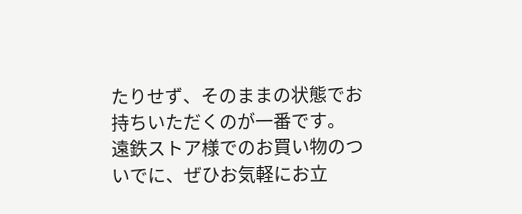たりせず、そのままの状態でお持ちいただくのが一番です。
遠鉄ストア様でのお買い物のついでに、ぜひお気軽にお立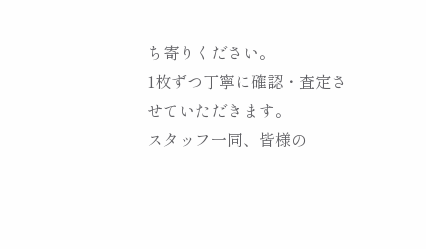ち寄りください。
1枚ずつ丁寧に確認・査定させていただきます。
スタッフ一同、皆様の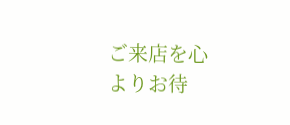ご来店を心よりお待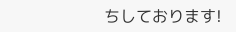ちしております!